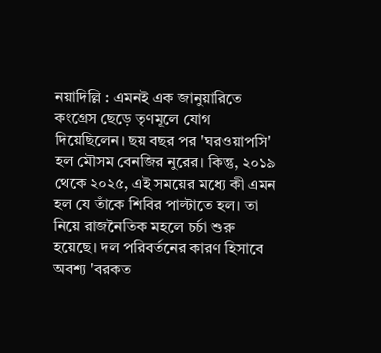নয়াদিল্লি : এমনই এক জানুয়ারিতে কংগ্রেস ছেড়ে তৃণমূলে যোগ দিয়েছিলেন। ছয় বছর পর 'ঘরওয়াপসি' হল মৌসম বেনজির নুরের। কিন্তু, ২০১৯ থেকে ২০২৫, এই সময়ের মধ্যে কী এমন হল যে তাঁকে শিবির পাল্টাতে হল। তা নিয়ে রাজনৈতিক মহলে চর্চা শুরু হয়েছে। দল পরিবর্তনের কারণ হিসাবে অবশ্য 'বরকত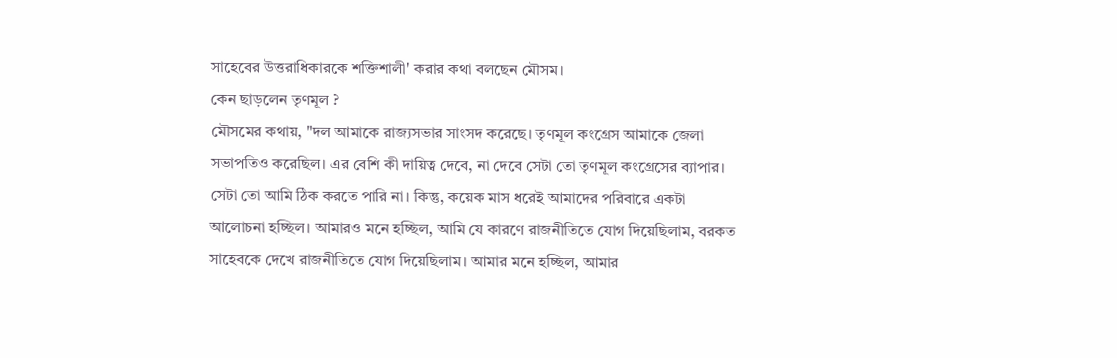সাহেবের উত্তরাধিকারকে শক্তিশালী' করার কথা বলছেন মৌসম।
কেন ছাড়লেন তৃণমূল ?
মৌসমের কথায়, "দল আমাকে রাজ্যসভার সাংসদ করেছে। তৃণমূল কংগ্রেস আমাকে জেলা সভাপতিও করেছিল। এর বেশি কী দায়িত্ব দেবে, না দেবে সেটা তো তৃণমূল কংগ্রেসের ব্যাপার। সেটা তো আমি ঠিক করতে পারি না। কিন্তু, কয়েক মাস ধরেই আমাদের পরিবারে একটা আলোচনা হচ্ছিল। আমারও মনে হচ্ছিল, আমি যে কারণে রাজনীতিতে যোগ দিয়েছিলাম, বরকত সাহেবকে দেখে রাজনীতিতে যোগ দিয়েছিলাম। আমার মনে হচ্ছিল, আমার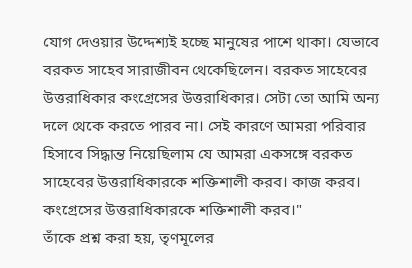যোগ দেওয়ার উদ্দেশ্যই হচ্ছে মানুষের পাশে থাকা। যেভাবে বরকত সাহেব সারাজীবন থেকেছিলেন। বরকত সাহেবের উত্তরাধিকার কংগ্রেসের উত্তরাধিকার। সেটা তো আমি অন্য দলে থেকে করতে পারব না। সেই কারণে আমরা পরিবার হিসাবে সিদ্ধান্ত নিয়েছিলাম যে আমরা একসঙ্গে বরকত সাহেবের উত্তরাধিকারকে শক্তিশালী করব। কাজ করব। কংগ্রেসের উত্তরাধিকারকে শক্তিশালী করব।"
তাঁকে প্রশ্ন করা হয়, তৃণমূলের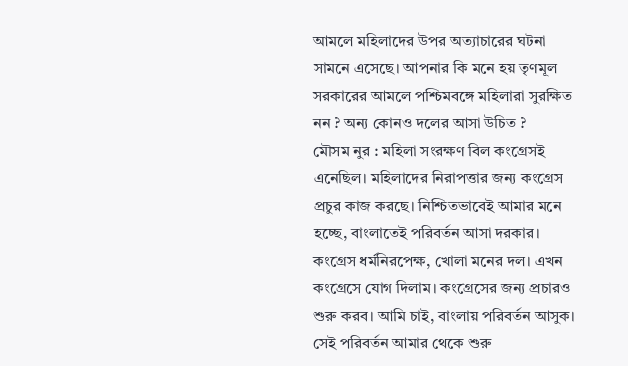আমলে মহিলাদের উপর অত্যাচারের ঘটনা সামনে এসেছে। আপনার কি মনে হয় তৃণমূল সরকারের আমলে পশ্চিমবঙ্গে মহিলারা সুরক্ষিত নন ? অন্য কোনও দলের আসা উচিত ?
মৌসম নুর : মহিলা সংরক্ষণ বিল কংগ্রেসই এনেছিল। মহিলাদের নিরাপত্তার জন্য কংগ্রেস প্রচুর কাজ করছে। নিশ্চিতভাবেই আমার মনে হচ্ছে, বাংলাতেই পরিবর্তন আসা দরকার। কংগ্রেস ধর্মনিরপেক্ষ, খোলা মনের দল। এখন কংগ্রেসে যোগ দিলাম। কংগ্রেসের জন্য প্রচারও শুরু করব। আমি চাই, বাংলায় পরিবর্তন আসুক। সেই পরিবর্তন আমার থেকে শুরু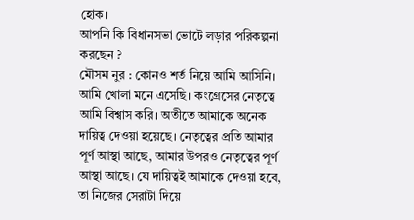হোক।
আপনি কি বিধানসভা ভোটে লড়ার পরিকল্পনা করছেন ?
মৌসম নুর : কোনও শর্ত নিয়ে আমি আসিনি। আমি খোলা মনে এসেছি। কংগ্রেসের নেতৃত্বে আমি বিশ্বাস করি। অতীতে আমাকে অনেক দায়িত্ব দেওয়া হয়েছে। নেতৃত্বের প্রতি আমার পূর্ণ আস্থা আছে, আমার উপরও নেতৃত্বের পূর্ণ আস্থা আছে। যে দায়িত্বই আমাকে দেওয়া হবে, তা নিজের সেরাটা দিয়ে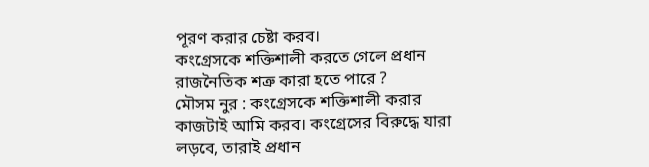পূরণ করার চেষ্টা করব।
কংগ্রেসকে শক্তিশালী করতে গেলে প্রধান রাজনৈতিক শত্রু কারা হতে পারে ?
মৌসম নুর : কংগ্রেসকে শক্তিশালী করার কাজটাই আমি করব। কংগ্রেসের বিরুদ্ধে যারা লড়বে, তারাই প্রধান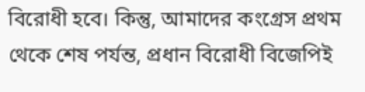বিরোধী হবে। কিন্তু, আমাদের কংগ্রেস প্রথম থেকে শেষ পর্যন্ত, প্রধান বিরোধী বিজেপিই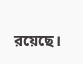রয়েছে।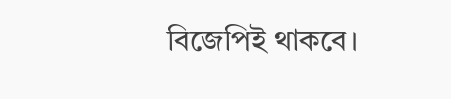বিজেপিই থাকবে।